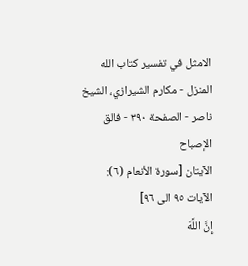الامثل في تفسير كتاب الله المنزل - مكارم الشيرازي، الشيخ ناصر - الصفحة ٣٩٠ - فالق الإصباح
الآيتان [سورة الأنعام (٦): الآيات ٩٥ الى ٩٦]
إِنَّ اللَّهَ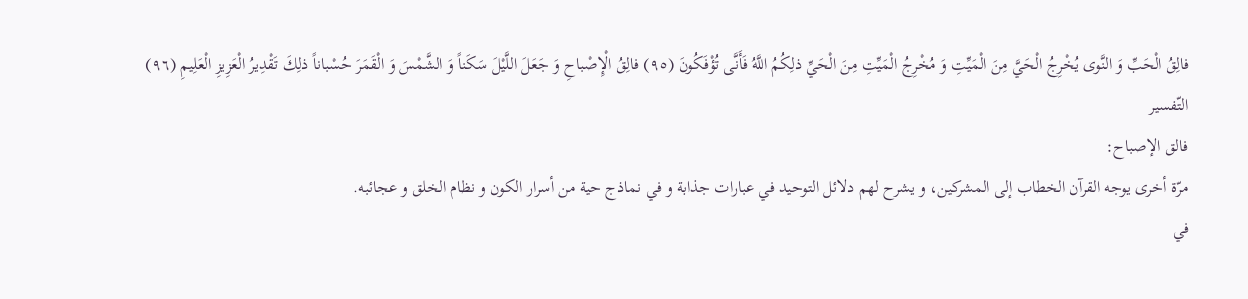فالِقُ الْحَبِّ وَ النَّوى يُخْرِجُ الْحَيَّ مِنَ الْمَيِّتِ وَ مُخْرِجُ الْمَيِّتِ مِنَ الْحَيِّ ذلِكُمُ اللَّهُ فَأَنَّى تُؤْفَكُونَ (٩٥) فالِقُ الْإِصْباحِ وَ جَعَلَ اللَّيْلَ سَكَناً وَ الشَّمْسَ وَ الْقَمَرَ حُسْباناً ذلِكَ تَقْدِيرُ الْعَزِيزِ الْعَلِيمِ (٩٦)
التّفسير
فالق الإصباح:
مرّة أخرى يوجه القرآن الخطاب إلى المشركين، و يشرح لهم دلائل التوحيد في عبارات جذابة و في نماذج حية من أسرار الكون و نظام الخلق و عجائبه.
في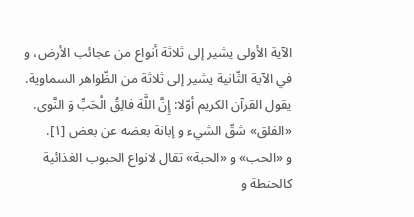الآية الأولى يشير إلى ثلاثة أنواع من عجائب الأرض، و في الآية الثّانية يشير إلى ثلاثة من الظّواهر السماوية.
يقول القرآن الكريم أوّلا: إِنَّ اللَّهَ فالِقُ الْحَبِّ وَ النَّوى.
«الفلق» شقّ الشيء و إبانة بعضه عن بعض [١].
و «الحب» و «الحبة» تقال لانواع الحبوب الغذائية كالحنطة و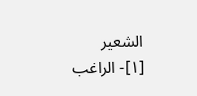الشعير
[١]- الراغب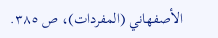الأصفهاني (المفردات)، ص ٣٨٥.